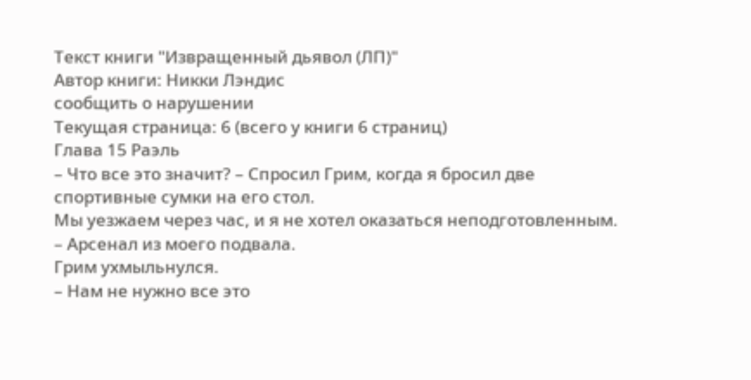Текст книги "Извращенный дьявол (ЛП)"
Автор книги: Никки Лэндис
сообщить о нарушении
Текущая страница: 6 (всего у книги 6 страниц)
Глава 15 Раэль
– Что все это значит? – Спросил Грим, когда я бросил две спортивные сумки на его стол.
Мы уезжаем через час, и я не хотел оказаться неподготовленным.
– Арсенал из моего подвала.
Грим ухмыльнулся.
– Нам не нужно все это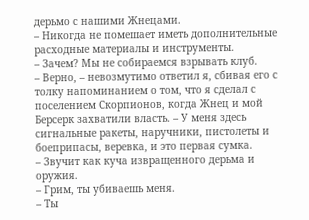дерьмо с нашими Жнецами.
– Никогда не помешает иметь дополнительные расходные материалы и инструменты.
– Зачем? Мы не собираемся взрывать клуб.
– Верно, – невозмутимо ответил я, сбивая его с толку напоминанием о том, что я сделал с поселением Скорпионов, когда Жнец и мой Берсерк захватили власть. – У меня здесь сигнальные ракеты, наручники, пистолеты и боеприпасы, веревка, и это первая сумка.
– Звучит как куча извращенного дерьма и оружия.
– Грим, ты убиваешь меня.
– Ты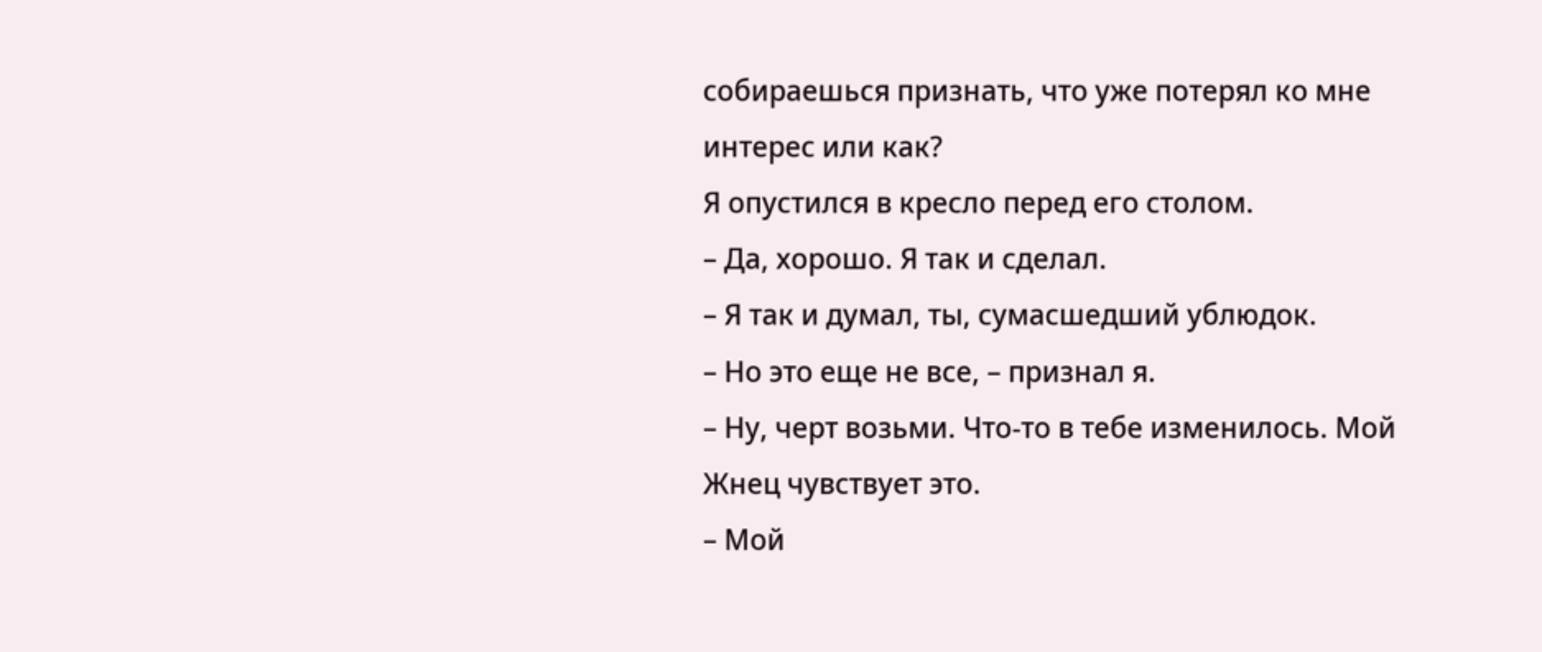собираешься признать, что уже потерял ко мне интерес или как?
Я опустился в кресло перед его столом.
– Да, хорошо. Я так и сделал.
– Я так и думал, ты, сумасшедший ублюдок.
– Но это еще не все, – признал я.
– Ну, черт возьми. Что-то в тебе изменилось. Мой Жнец чувствует это.
– Мой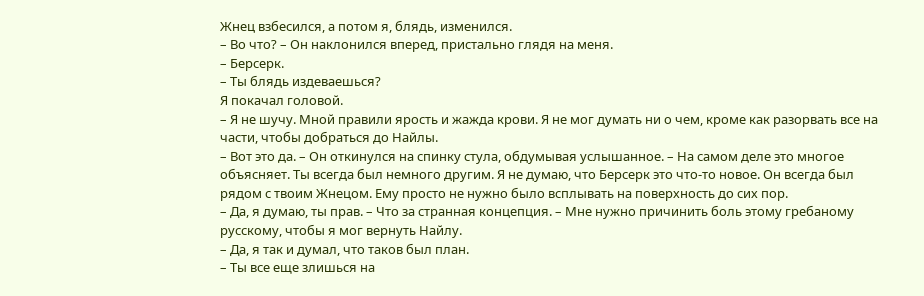Жнец взбесился, а потом я, блядь, изменился.
– Во что? – Он наклонился вперед, пристально глядя на меня.
– Берсерк.
– Ты блядь издеваешься?
Я покачал головой.
– Я не шучу. Мной правили ярость и жажда крови. Я не мог думать ни о чем, кроме как разорвать все на части, чтобы добраться до Найлы.
– Вот это да. – Он откинулся на спинку стула, обдумывая услышанное. – На самом деле это многое объясняет. Ты всегда был немного другим. Я не думаю, что Берсерк это что-то новое. Он всегда был рядом с твоим Жнецом. Ему просто не нужно было всплывать на поверхность до сих пор.
– Да, я думаю, ты прав. – Что за странная концепция. – Мне нужно причинить боль этому гребаному русскому, чтобы я мог вернуть Найлу.
– Да, я так и думал, что таков был план.
– Ты все еще злишься на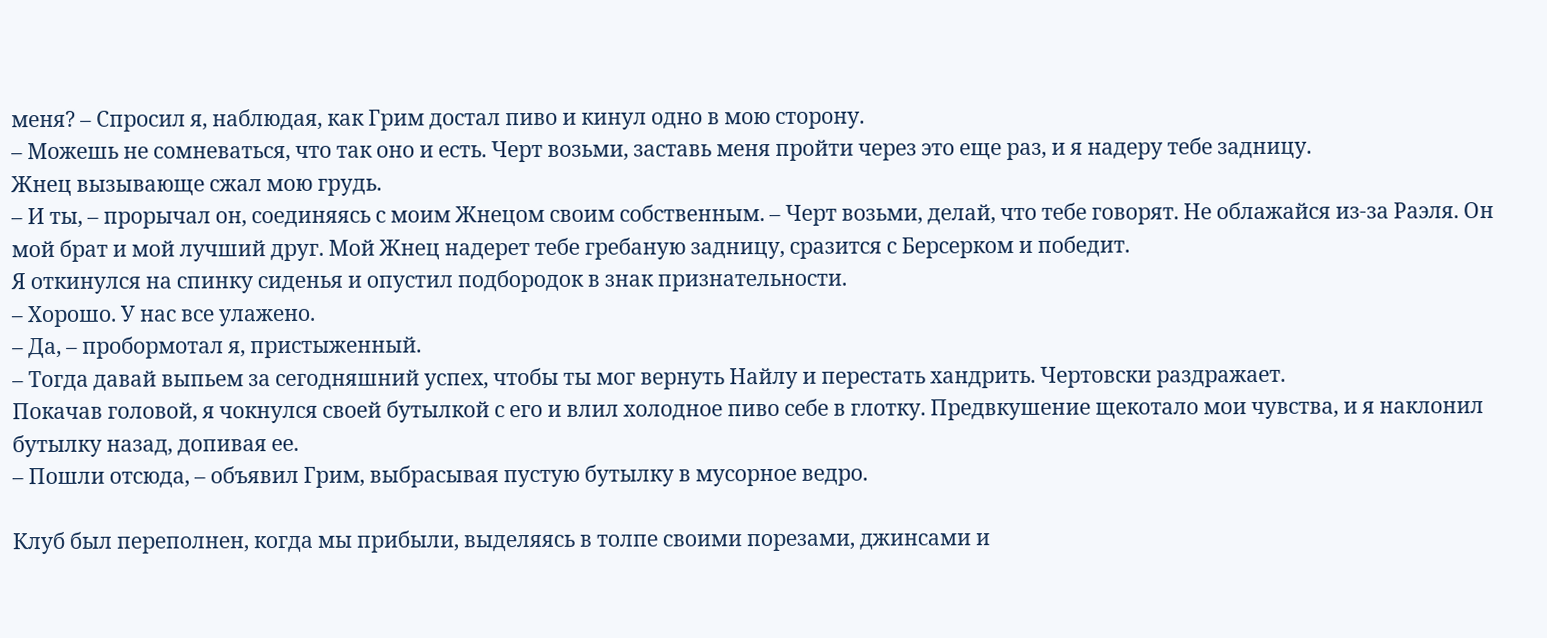меня? – Спросил я, наблюдая, как Грим достал пиво и кинул одно в мою сторону.
– Можешь не сомневаться, что так оно и есть. Черт возьми, заставь меня пройти через это еще раз, и я надеру тебе задницу.
Жнец вызывающе сжал мою грудь.
– И ты, – прорычал он, соединяясь с моим Жнецом своим собственным. – Черт возьми, делай, что тебе говорят. Не облажайся из-за Раэля. Он мой брат и мой лучший друг. Мой Жнец надерет тебе гребаную задницу, сразится с Берсерком и победит.
Я откинулся на спинку сиденья и опустил подбородок в знак признательности.
– Хорошо. У нас все улажено.
– Да, – пробормотал я, пристыженный.
– Тогда давай выпьем за сегодняшний успех, чтобы ты мог вернуть Найлу и перестать хандрить. Чертовски раздражает.
Покачав головой, я чокнулся своей бутылкой с его и влил холодное пиво себе в глотку. Предвкушение щекотало мои чувства, и я наклонил бутылку назад, допивая ее.
– Пошли отсюда, – объявил Грим, выбрасывая пустую бутылку в мусорное ведро.

Клуб был переполнен, когда мы прибыли, выделяясь в толпе своими порезами, джинсами и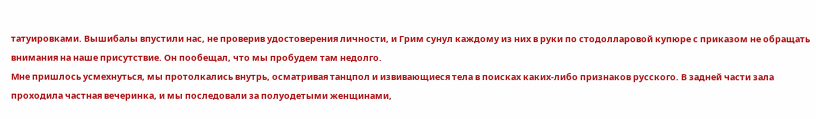татуировками. Вышибалы впустили нас, не проверив удостоверения личности, и Грим сунул каждому из них в руки по стодолларовой купюре с приказом не обращать внимания на наше присутствие. Он пообещал, что мы пробудем там недолго.
Мне пришлось усмехнуться, мы протолкались внутрь, осматривая танцпол и извивающиеся тела в поисках каких-либо признаков русского. В задней части зала проходила частная вечеринка, и мы последовали за полуодетыми женщинами,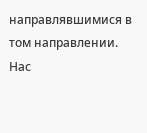направлявшимися в том направлении.
Нас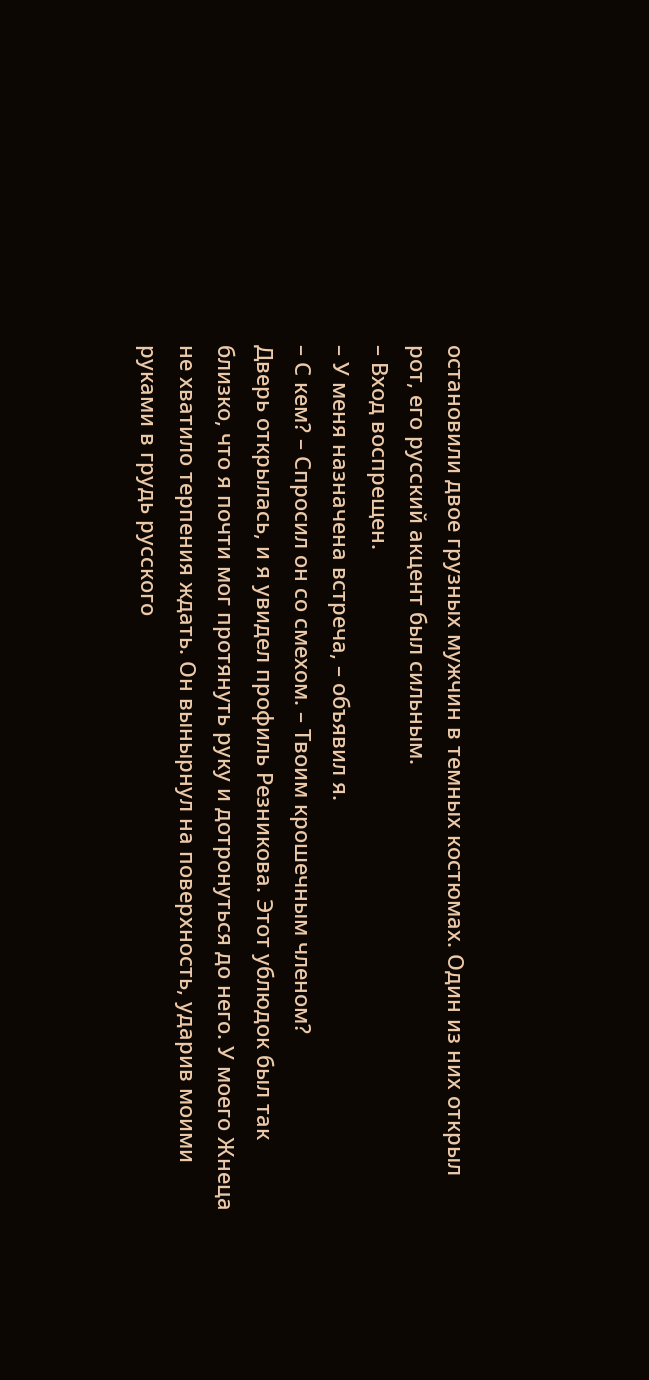остановили двое грузных мужчин в темных костюмах. Один из них открыл рот, его русский акцент был сильным.
– Вход воспрещен.
– У меня назначена встреча, – объявил я.
– С кем? – Спросил он со смехом. – Твоим крошечным членом?
Дверь открылась, и я увидел профиль Резникова. Этот ублюдок был так близко, что я почти мог протянуть руку и дотронуться до него. У моего Жнеца не хватило терпения ждать. Он вынырнул на поверхность, ударив моими руками в грудь русского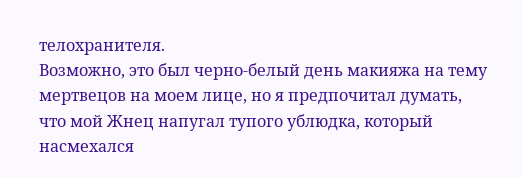телохранителя.
Возможно, это был черно-белый день макияжа на тему мертвецов на моем лице, но я предпочитал думать, что мой Жнец напугал тупого ублюдка, который насмехался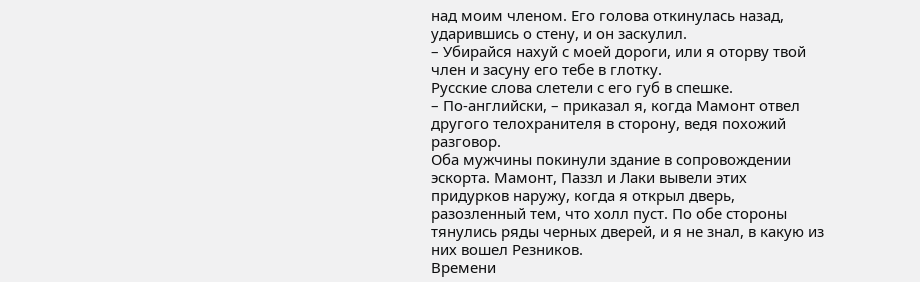над моим членом. Его голова откинулась назад, ударившись о стену, и он заскулил.
– Убирайся нахуй с моей дороги, или я оторву твой член и засуну его тебе в глотку.
Русские слова слетели с его губ в спешке.
– По-английски, – приказал я, когда Мамонт отвел другого телохранителя в сторону, ведя похожий разговор.
Оба мужчины покинули здание в сопровождении эскорта. Мамонт, Паззл и Лаки вывели этих придурков наружу, когда я открыл дверь, разозленный тем, что холл пуст. По обе стороны тянулись ряды черных дверей, и я не знал, в какую из них вошел Резников.
Времени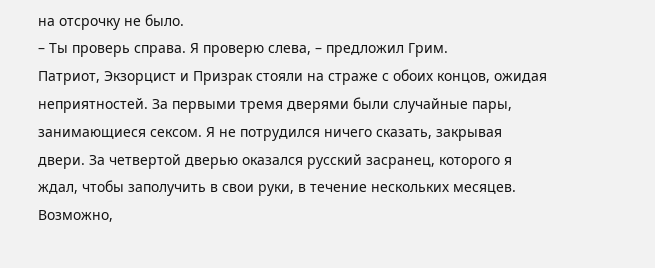на отсрочку не было.
– Ты проверь справа. Я проверю слева, – предложил Грим.
Патриот, Экзорцист и Призрак стояли на страже с обоих концов, ожидая неприятностей. За первыми тремя дверями были случайные пары, занимающиеся сексом. Я не потрудился ничего сказать, закрывая двери. За четвертой дверью оказался русский засранец, которого я ждал, чтобы заполучить в свои руки, в течение нескольких месяцев. Возможно,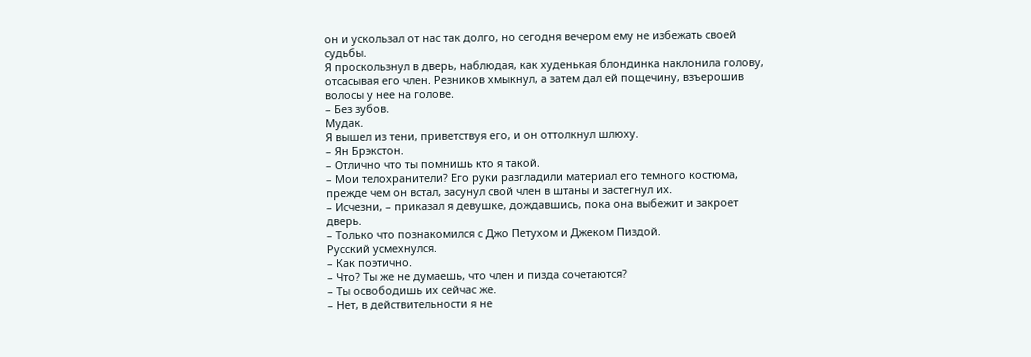он и ускользал от нас так долго, но сегодня вечером ему не избежать своей судьбы.
Я проскользнул в дверь, наблюдая, как худенькая блондинка наклонила голову, отсасывая его член. Резников хмыкнул, а затем дал ей пощечину, взъерошив волосы у нее на голове.
– Без зубов.
Мудак.
Я вышел из тени, приветствуя его, и он оттолкнул шлюху.
– Ян Брэкстон.
– Отлично что ты помнишь кто я такой.
– Мои телохранители? Его руки разгладили материал его темного костюма, прежде чем он встал, засунул свой член в штаны и застегнул их.
– Исчезни, – приказал я девушке, дождавшись, пока она выбежит и закроет дверь.
– Только что познакомился с Джо Петухом и Джеком Пиздой.
Русский усмехнулся.
– Как поэтично.
– Что? Ты же не думаешь, что член и пизда сочетаются?
– Ты освободишь их сейчас же.
– Нет, в действительности я не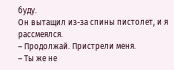буду.
Он вытащил из-за спины пистолет, и я рассмеялся.
– Продолжай. Пристрели меня.
– Ты же не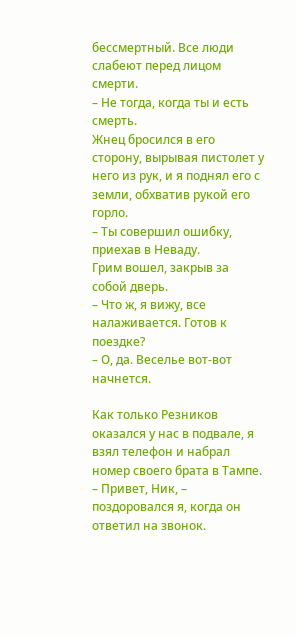бессмертный. Все люди слабеют перед лицом смерти.
– Не тогда, когда ты и есть смерть.
Жнец бросился в его сторону, вырывая пистолет у него из рук, и я поднял его с земли, обхватив рукой его горло.
– Ты совершил ошибку, приехав в Неваду.
Грим вошел, закрыв за собой дверь.
– Что ж, я вижу, все налаживается. Готов к поездке?
– О, да. Веселье вот-вот начнется.

Как только Резников оказался у нас в подвале, я взял телефон и набрал номер своего брата в Тампе.
– Привет, Ник, – поздоровался я, когда он ответил на звонок.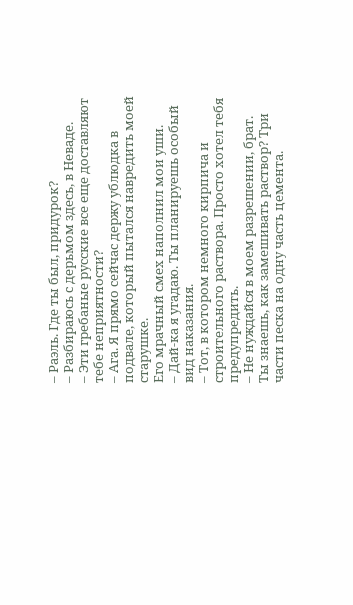– Раэль. Где ты был, придурок?
– Разбираюсь с дерьмом здесь, в Неваде.
– Эти гребаные русские все еще доставляют тебе неприятности?
– Ага. Я прямо сейчас держу ублюдка в подвале, который пытался навредить моей старушке.
Его мрачный смех наполнил мои уши.
– Дай-ка я угадаю. Ты планируешь особый вид наказания.
– Тот, в котором немного кирпича и строительного раствора. Просто хотел тебя предупредить.
– Не нуждайся в моем разрешении, брат. Ты знаешь, как замешивать раствор? Три части песка на одну часть цемента.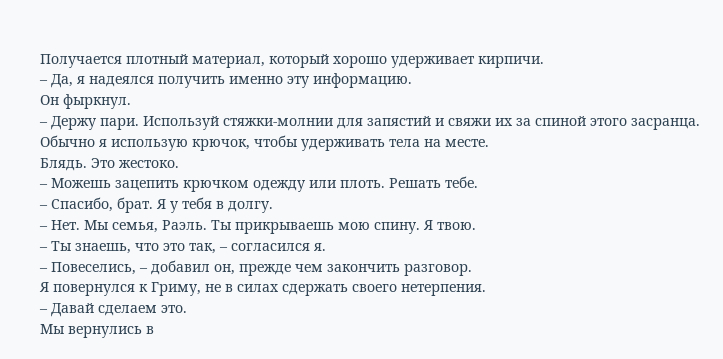Получается плотный материал, который хорошо удерживает кирпичи.
– Да, я надеялся получить именно эту информацию.
Он фыркнул.
– Держу пари. Используй стяжки-молнии для запястий и свяжи их за спиной этого засранца. Обычно я использую крючок, чтобы удерживать тела на месте.
Блядь. Это жестоко.
– Можешь зацепить крючком одежду или плоть. Решать тебе.
– Спасибо, брат. Я у тебя в долгу.
– Нет. Мы семья, Раэль. Ты прикрываешь мою спину. Я твою.
– Ты знаешь, что это так, – согласился я.
– Повеселись, – добавил он, прежде чем закончить разговор.
Я повернулся к Гриму, не в силах сдержать своего нетерпения.
– Давай сделаем это.
Мы вернулись в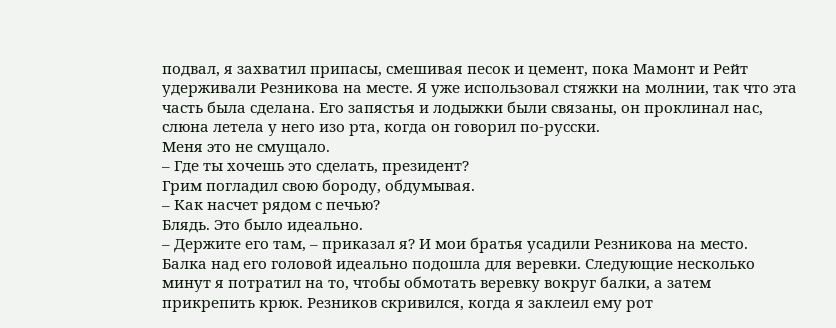подвал, я захватил припасы, смешивая песок и цемент, пока Мамонт и Рейт удерживали Резникова на месте. Я уже использовал стяжки на молнии, так что эта часть была сделана. Его запястья и лодыжки были связаны, он проклинал нас, слюна летела у него изо рта, когда он говорил по-русски.
Меня это не смущало.
– Где ты хочешь это сделать, президент?
Грим погладил свою бороду, обдумывая.
– Как насчет рядом с печью?
Блядь. Это было идеально.
– Держите его там, – приказал я? И мои братья усадили Резникова на место.
Балка над его головой идеально подошла для веревки. Следующие несколько минут я потратил на то, чтобы обмотать веревку вокруг балки, а затем прикрепить крюк. Резников скривился, когда я заклеил ему рот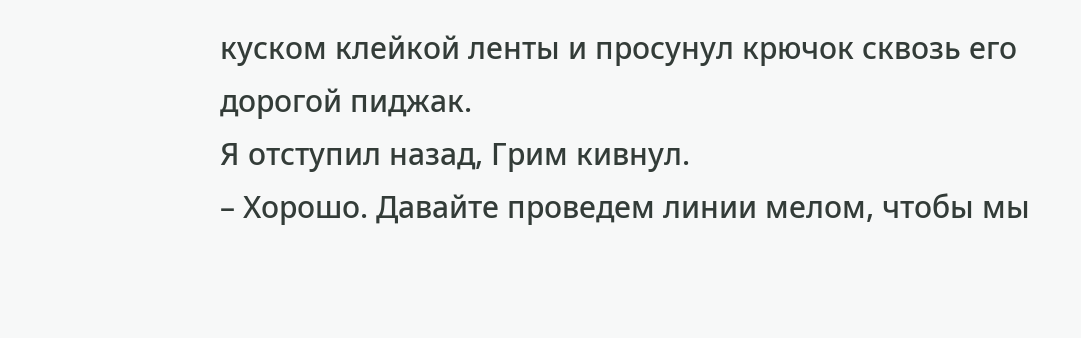куском клейкой ленты и просунул крючок сквозь его дорогой пиджак.
Я отступил назад, Грим кивнул.
– Хорошо. Давайте проведем линии мелом, чтобы мы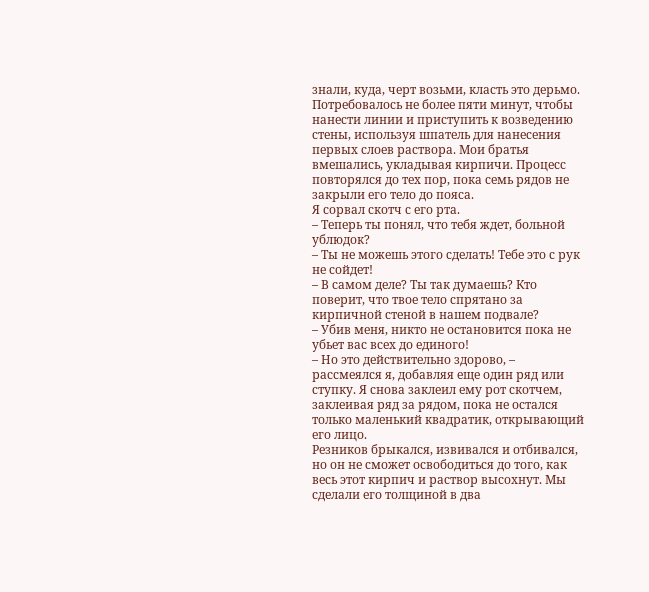знали, куда, черт возьми, класть это дерьмо.
Потребовалось не более пяти минут, чтобы нанести линии и приступить к возведению стены, используя шпатель для нанесения первых слоев раствора. Мои братья вмешались, укладывая кирпичи. Процесс повторялся до тех пор, пока семь рядов не закрыли его тело до пояса.
Я сорвал скотч с его рта.
– Теперь ты понял, что тебя ждет, больной ублюдок?
– Ты не можешь этого сделать! Тебе это с рук не сойдет!
– В самом деле? Ты так думаешь? Кто поверит, что твое тело спрятано за кирпичной стеной в нашем подвале?
– Убив меня, никто не остановится пока не убьет вас всех до единого!
– Но это действительно здорово, – рассмеялся я, добавляя еще один ряд или ступку. Я снова заклеил ему рот скотчем, заклеивая ряд за рядом, пока не остался только маленький квадратик, открывающий его лицо.
Резников брыкался, извивался и отбивался, но он не сможет освободиться до того, как весь этот кирпич и раствор высохнут. Мы сделали его толщиной в два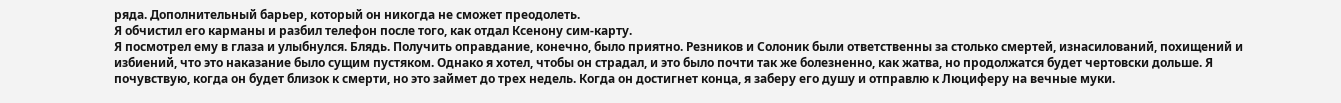ряда. Дополнительный барьер, который он никогда не сможет преодолеть.
Я обчистил его карманы и разбил телефон после того, как отдал Ксенону сим-карту.
Я посмотрел ему в глаза и улыбнулся. Блядь. Получить оправдание, конечно, было приятно. Резников и Солоник были ответственны за столько смертей, изнасилований, похищений и избиений, что это наказание было сущим пустяком. Однако я хотел, чтобы он страдал, и это было почти так же болезненно, как жатва, но продолжатся будет чертовски дольше. Я почувствую, когда он будет близок к смерти, но это займет до трех недель. Когда он достигнет конца, я заберу его душу и отправлю к Люциферу на вечные муки.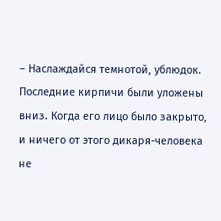– Наслаждайся темнотой, ублюдок.
Последние кирпичи были уложены вниз. Когда его лицо было закрыто, и ничего от этого дикаря-человека не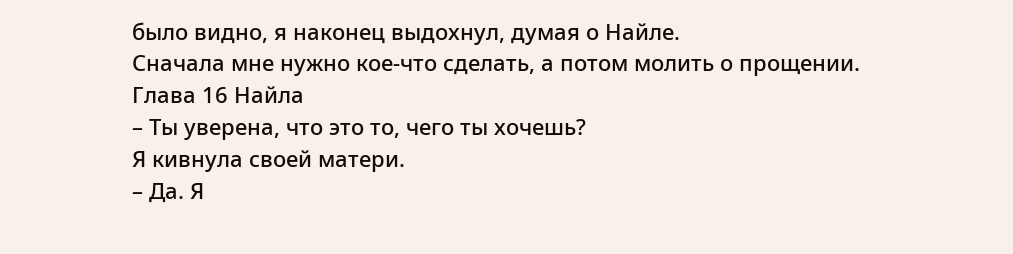было видно, я наконец выдохнул, думая о Найле.
Сначала мне нужно кое-что сделать, а потом молить о прощении.
Глава 16 Найла
– Ты уверена, что это то, чего ты хочешь?
Я кивнула своей матери.
– Да. Я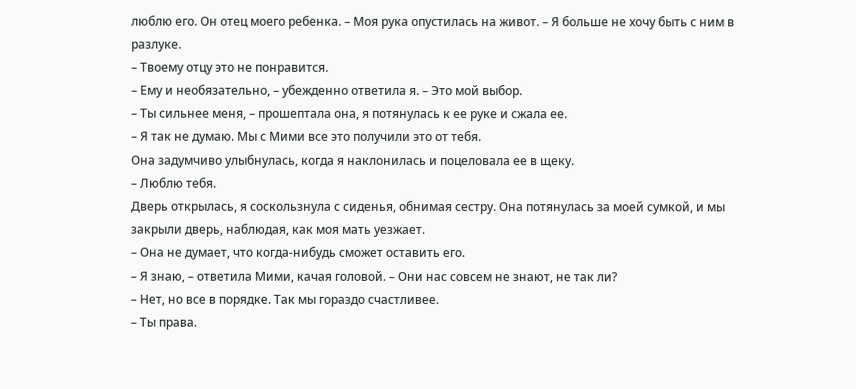люблю его. Он отец моего ребенка. – Моя рука опустилась на живот. – Я больше не хочу быть с ним в разлуке.
– Твоему отцу это не понравится.
– Ему и необязательно, – убежденно ответила я. – Это мой выбор.
– Ты сильнее меня, – прошептала она, я потянулась к ее руке и сжала ее.
– Я так не думаю. Мы с Мими все это получили это от тебя.
Она задумчиво улыбнулась, когда я наклонилась и поцеловала ее в щеку.
– Люблю тебя.
Дверь открылась, я соскользнула с сиденья, обнимая сестру. Она потянулась за моей сумкой, и мы закрыли дверь, наблюдая, как моя мать уезжает.
– Она не думает, что когда-нибудь сможет оставить его.
– Я знаю, – ответила Мими, качая головой. – Они нас совсем не знают, не так ли?
– Нет, но все в порядке. Так мы гораздо счастливее.
– Ты права.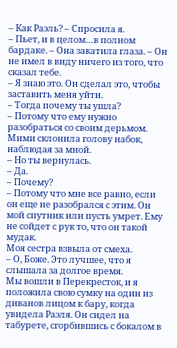– Как Раэль? – Спросила я.
– Пьет, и в целом…в полном бардаке. – Она закатила глаза. – Он не имел в виду ничего из того, что сказал тебе.
– Я знаю это. Он сделал это, чтобы заставить меня уйти.
– Тогда почему ты ушла?
– Потому что ему нужно разобраться со своим дерьмом.
Мими склонила голову набок, наблюдая за мной.
– Но ты вернулась.
– Да.
– Почему?
– Потому что мне все равно, если он еще не разобрался с этим. Он мой спутник или пусть умрет. Ему не сойдет с рук то, что он такой мудак.
Моя сестра взвыла от смеха.
– О, Боже. Это лучшее, что я слышала за долгое время.
Мы вошли в Перекресток, и я положила свою сумку на один из диванов лицом к бару, когда увидела Раэля. Он сидел на табурете, сгорбившись с бокалом в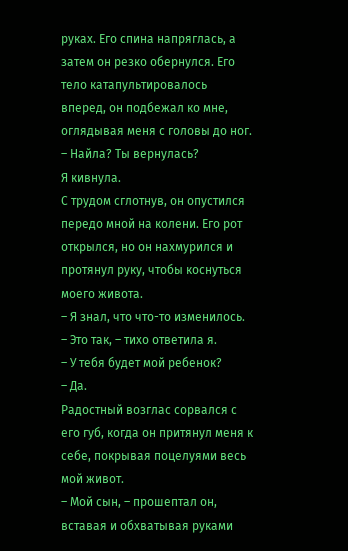руках. Его спина напряглась, а затем он резко обернулся. Его тело катапультировалось вперед, он подбежал ко мне, оглядывая меня с головы до ног.
– Найла? Ты вернулась?
Я кивнула.
С трудом сглотнув, он опустился передо мной на колени. Его рот открылся, но он нахмурился и протянул руку, чтобы коснуться моего живота.
– Я знал, что что-то изменилось.
– Это так, – тихо ответила я.
– У тебя будет мой ребенок?
– Да.
Радостный возглас сорвался с его губ, когда он притянул меня к себе, покрывая поцелуями весь мой живот.
– Мой сын, – прошептал он, вставая и обхватывая руками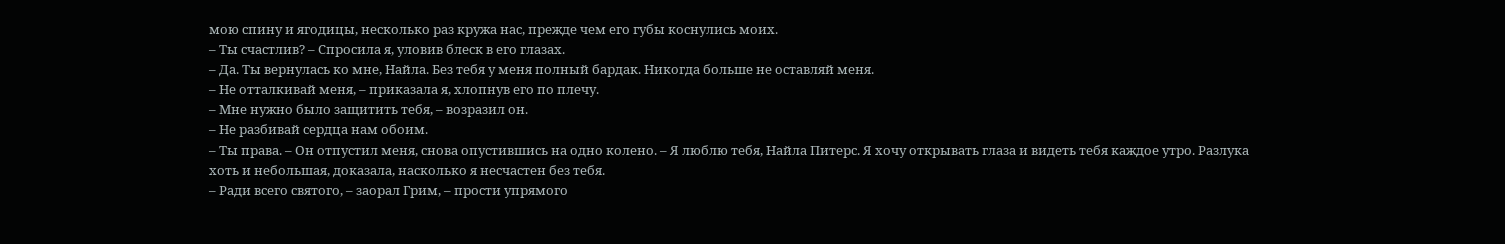мою спину и ягодицы, несколько раз кружа нас, прежде чем его губы коснулись моих.
– Ты счастлив? – Спросила я, уловив блеск в его глазах.
– Да. Ты вернулась ко мне, Найла. Без тебя у меня полный бардак. Никогда больше не оставляй меня.
– Не отталкивай меня, – приказала я, хлопнув его по плечу.
– Мне нужно было защитить тебя, – возразил он.
– Не разбивай сердца нам обоим.
– Ты права. – Он отпустил меня, снова опустившись на одно колено. – Я люблю тебя, Найла Питерс. Я хочу открывать глаза и видеть тебя каждое утро. Разлука хоть и небольшая, доказала, насколько я несчастен без тебя.
– Ради всего святого, – заорал Грим, – прости упрямого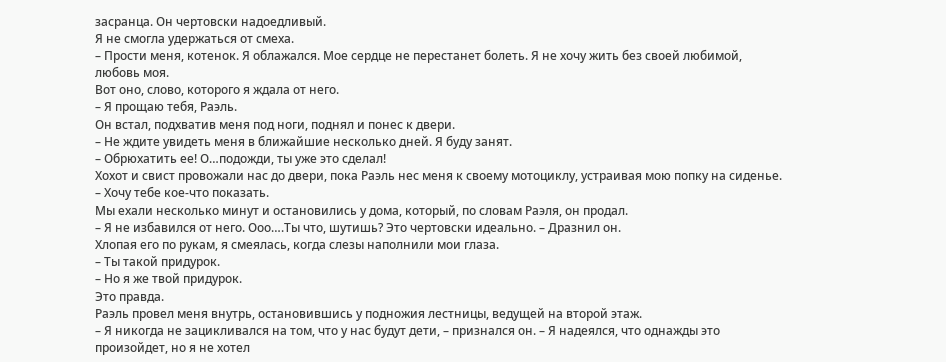засранца. Он чертовски надоедливый.
Я не смогла удержаться от смеха.
– Прости меня, котенок. Я облажался. Мое сердце не перестанет болеть. Я не хочу жить без своей любимой, любовь моя.
Вот оно, слово, которого я ждала от него.
– Я прощаю тебя, Раэль.
Он встал, подхватив меня под ноги, поднял и понес к двери.
– Не ждите увидеть меня в ближайшие несколько дней. Я буду занят.
– Обрюхатить ее! О…подожди, ты уже это сделал!
Хохот и свист провожали нас до двери, пока Раэль нес меня к своему мотоциклу, устраивая мою попку на сиденье.
– Хочу тебе кое-что показать.
Мы ехали несколько минут и остановились у дома, который, по словам Раэля, он продал.
– Я не избавился от него. Ооо….Ты что, шутишь? Это чертовски идеально. – Дразнил он.
Хлопая его по рукам, я смеялась, когда слезы наполнили мои глаза.
– Ты такой придурок.
– Но я же твой придурок.
Это правда.
Раэль провел меня внутрь, остановившись у подножия лестницы, ведущей на второй этаж.
– Я никогда не зацикливался на том, что у нас будут дети, – признался он. – Я надеялся, что однажды это произойдет, но я не хотел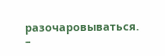разочаровываться.
–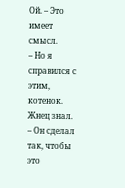Ой. – Это имеет смысл.
– Но я справился с этим, котенок. Жнец знал.
– Он сделал так, чтобы это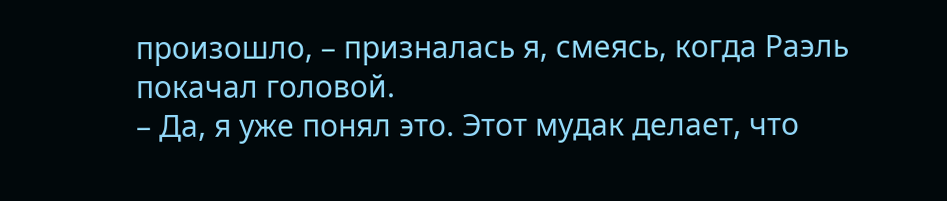произошло, – призналась я, смеясь, когда Раэль покачал головой.
– Да, я уже понял это. Этот мудак делает, что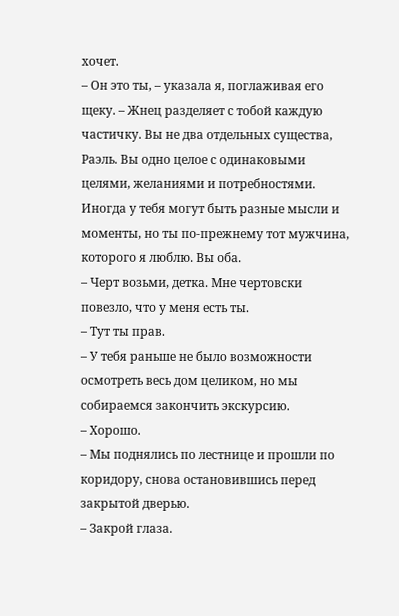хочет.
– Он это ты, – указала я, поглаживая его щеку. – Жнец разделяет с тобой каждую частичку. Вы не два отдельных существа, Раэль. Вы одно целое с одинаковыми целями, желаниями и потребностями. Иногда у тебя могут быть разные мысли и моменты, но ты по-прежнему тот мужчина, которого я люблю. Вы оба.
– Черт возьми, детка. Мне чертовски повезло, что у меня есть ты.
– Тут ты прав.
– У тебя раньше не было возможности осмотреть весь дом целиком, но мы собираемся закончить экскурсию.
– Хорошо.
– Мы поднялись по лестнице и прошли по коридору, снова остановившись перед закрытой дверью.
– Закрой глаза.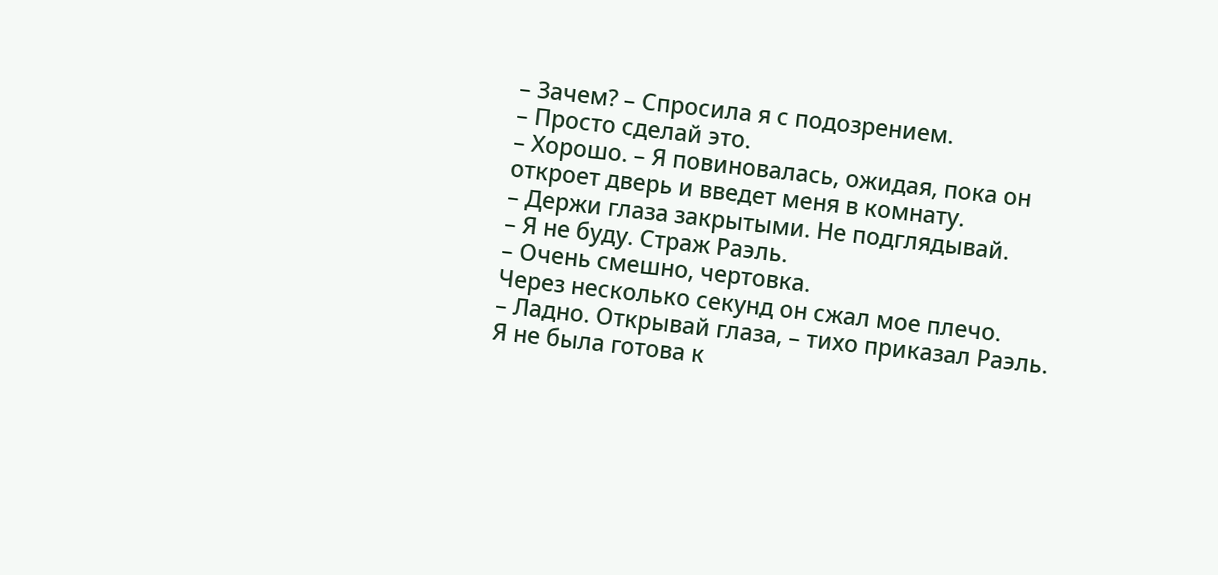– Зачем? – Спросила я с подозрением.
– Просто сделай это.
– Хорошо. – Я повиновалась, ожидая, пока он откроет дверь и введет меня в комнату.
– Держи глаза закрытыми. Не подглядывай.
– Я не буду. Страж Раэль.
– Очень смешно, чертовка.
Через несколько секунд он сжал мое плечо.
– Ладно. Открывай глаза, – тихо приказал Раэль.
Я не была готова к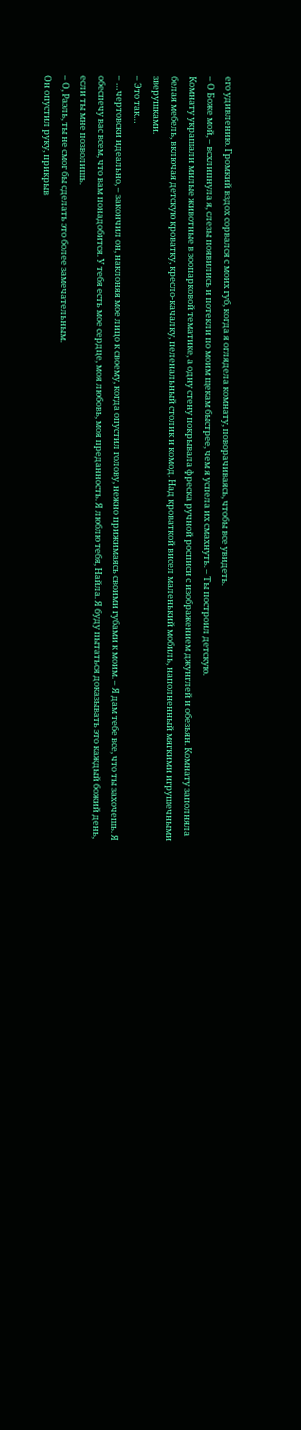его удивлению. Громкий вздох сорвался с моих губ, когда я оглядела комнату, поворачиваясь, чтобы все увидеть.
– О Боже мой, – всхлипнула я, слезы появились и потекли по моим щекам быстрее, чем я успела их смахнуть. – Ты построил детскую.
Комнату украшали милые животные в зоопарковой тематике, а одну стену покрывала фреска ручной росписи с изображением джунглей и обезьян. Комнату заполняла белая мебель, включая детскую кроватку, кресло-качалку, пеленальный столик и комод. Над кроваткой висел маленький мобиль, наполненный мягкими игрушечными зверушками.
– Это так…
– …чертовски идеально, – закончил он, наклоняя мое лицо к своему, когда опустил голову, нежно прижимаясь своими губами к моим. – Я дам тебе все, что ты захочешь. Я обеспечу вас всем, что вам понадобится. У тебя есть мое сердце, моя любовь, моя преданность. Я люблю тебя, Найла. Я буду пытаться доказывать это каждый божий день, если ты мне позволишь.
– О, Раэль, ты не смог бы сделать это более замечательным.
Он опустил руку, прикрыв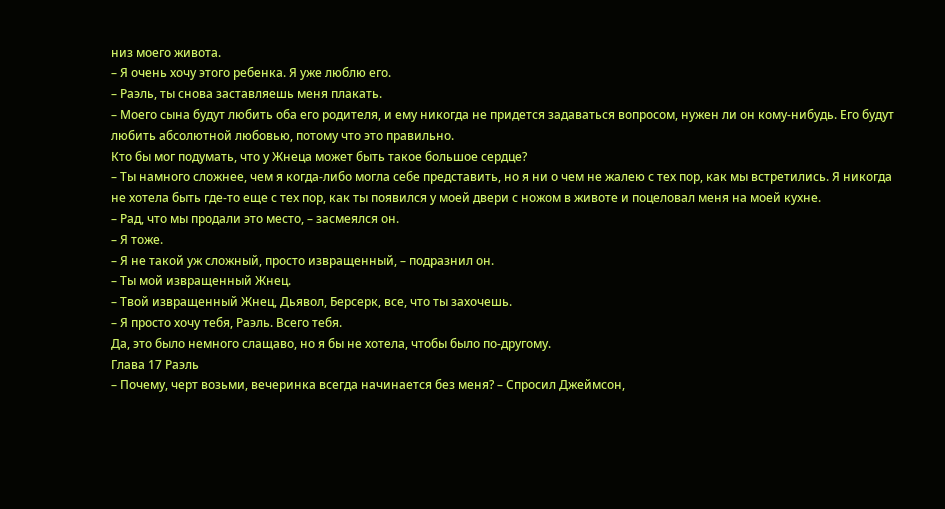низ моего живота.
– Я очень хочу этого ребенка. Я уже люблю его.
– Раэль, ты снова заставляешь меня плакать.
– Моего сына будут любить оба его родителя, и ему никогда не придется задаваться вопросом, нужен ли он кому-нибудь. Его будут любить абсолютной любовью, потому что это правильно.
Кто бы мог подумать, что у Жнеца может быть такое большое сердце?
– Ты намного сложнее, чем я когда-либо могла себе представить, но я ни о чем не жалею с тех пор, как мы встретились. Я никогда не хотела быть где-то еще с тех пор, как ты появился у моей двери с ножом в животе и поцеловал меня на моей кухне.
– Рад, что мы продали это место, – засмеялся он.
– Я тоже.
– Я не такой уж сложный, просто извращенный, – подразнил он.
– Ты мой извращенный Жнец.
– Твой извращенный Жнец, Дьявол, Берсерк, все, что ты захочешь.
– Я просто хочу тебя, Раэль. Всего тебя.
Да, это было немного слащаво, но я бы не хотела, чтобы было по-другому.
Глава 17 Раэль
– Почему, черт возьми, вечеринка всегда начинается без меня? – Спросил Джеймсон,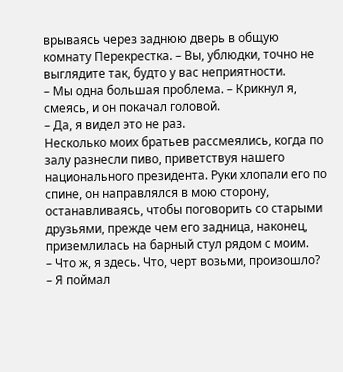врываясь через заднюю дверь в общую комнату Перекрестка. – Вы, ублюдки, точно не выглядите так, будто у вас неприятности.
– Мы одна большая проблема. – Крикнул я, смеясь, и он покачал головой.
– Да, я видел это не раз.
Несколько моих братьев рассмеялись, когда по залу разнесли пиво, приветствуя нашего национального президента. Руки хлопали его по спине, он направлялся в мою сторону, останавливаясь, чтобы поговорить со старыми друзьями, прежде чем его задница, наконец, приземлилась на барный стул рядом с моим.
– Что ж, я здесь. Что, черт возьми, произошло?
– Я поймал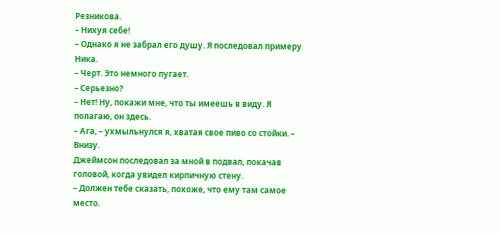Резникова.
– Нихуя себе!
– Однако я не забрал его душу. Я последовал примеру Ника.
– Черт. Это немного пугает.
– Серьезно?
– Нет! Ну, покажи мне, что ты имеешь в виду. Я полагаю, он здесь.
– Ага, – ухмыльнулся я, хватая свое пиво со стойки. – Внизу.
Джеймсон последовал за мной в подвал, покачав головой, когда увидел кирпичную стену.
– Должен тебе сказать, похоже, что ему там самое место.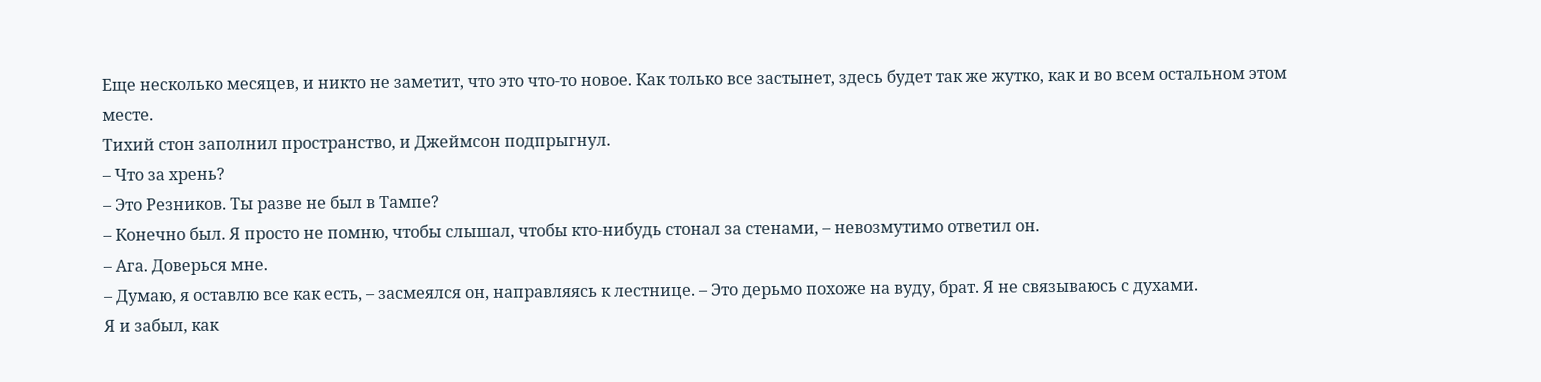Еще несколько месяцев, и никто не заметит, что это что-то новое. Как только все застынет, здесь будет так же жутко, как и во всем остальном этом месте.
Тихий стон заполнил пространство, и Джеймсон подпрыгнул.
– Что за хрень?
– Это Резников. Ты разве не был в Тампе?
– Конечно был. Я просто не помню, чтобы слышал, чтобы кто-нибудь стонал за стенами, – невозмутимо ответил он.
– Ага. Доверься мне.
– Думаю, я оставлю все как есть, – засмеялся он, направляясь к лестнице. – Это дерьмо похоже на вуду, брат. Я не связываюсь с духами.
Я и забыл, как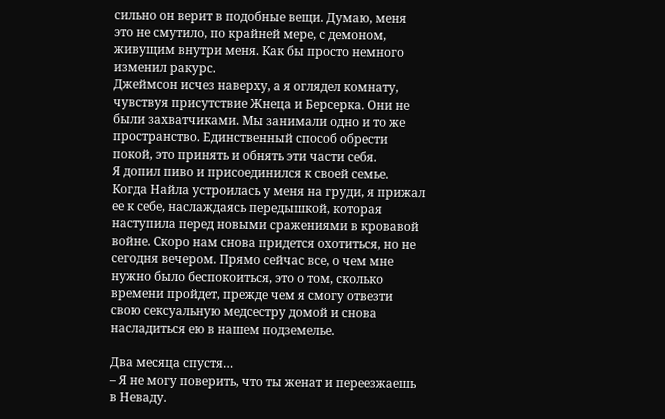сильно он верит в подобные вещи. Думаю, меня это не смутило, по крайней мере, с демоном, живущим внутри меня. Как бы просто немного изменил ракурс.
Джеймсон исчез наверху, а я оглядел комнату, чувствуя присутствие Жнеца и Берсерка. Они не были захватчиками. Мы занимали одно и то же пространство. Единственный способ обрести покой, это принять и обнять эти части себя.
Я допил пиво и присоединился к своей семье.
Когда Найла устроилась у меня на груди, я прижал ее к себе, наслаждаясь передышкой, которая наступила перед новыми сражениями в кровавой войне. Скоро нам снова придется охотиться, но не сегодня вечером. Прямо сейчас все, о чем мне нужно было беспокоиться, это о том, сколько времени пройдет, прежде чем я смогу отвезти свою сексуальную медсестру домой и снова насладиться ею в нашем подземелье.

Два месяца спустя…
– Я не могу поверить, что ты женат и переезжаешь в Неваду.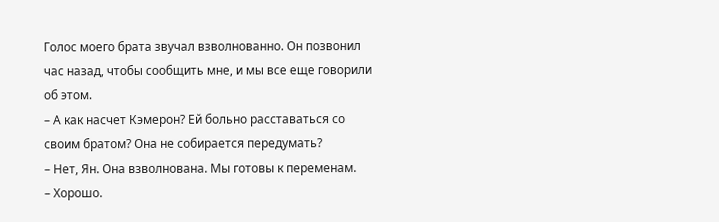Голос моего брата звучал взволнованно. Он позвонил час назад, чтобы сообщить мне, и мы все еще говорили об этом.
– А как насчет Кэмерон? Ей больно расставаться со своим братом? Она не собирается передумать?
– Нет, Ян. Она взволнована. Мы готовы к переменам.
– Хорошо.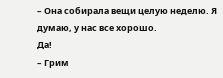– Она собирала вещи целую неделю. Я думаю, у нас все хорошо.
Да!
– Грим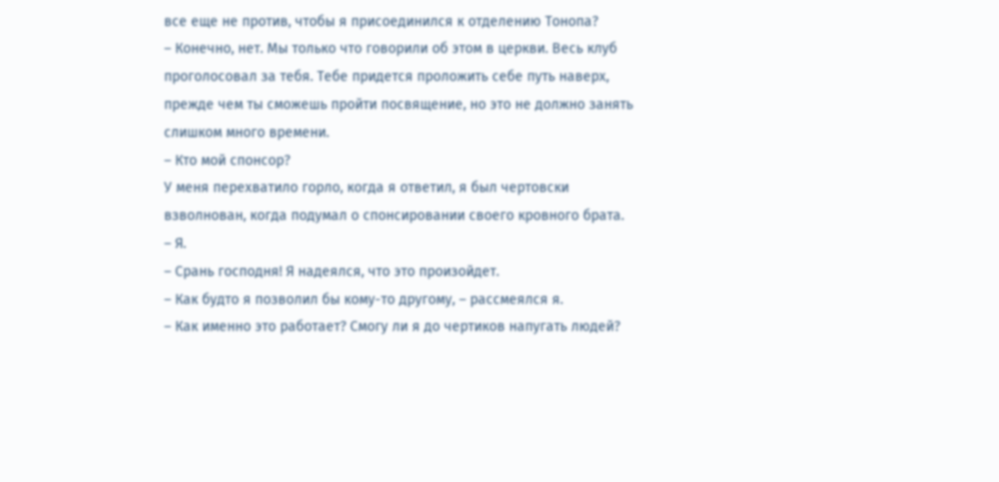все еще не против, чтобы я присоединился к отделению Тонопа?
– Конечно, нет. Мы только что говорили об этом в церкви. Весь клуб проголосовал за тебя. Тебе придется проложить себе путь наверх, прежде чем ты сможешь пройти посвящение, но это не должно занять слишком много времени.
– Кто мой спонсор?
У меня перехватило горло, когда я ответил, я был чертовски взволнован, когда подумал о спонсировании своего кровного брата.
– Я.
– Срань господня! Я надеялся, что это произойдет.
– Как будто я позволил бы кому-то другому, – рассмеялся я.
– Как именно это работает? Смогу ли я до чертиков напугать людей?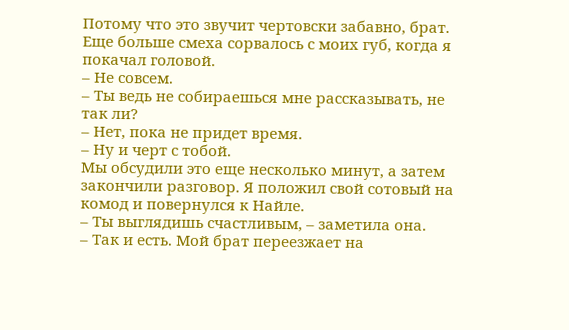Потому что это звучит чертовски забавно, брат.
Еще больше смеха сорвалось с моих губ, когда я покачал головой.
– Не совсем.
– Ты ведь не собираешься мне рассказывать, не так ли?
– Нет, пока не придет время.
– Ну и черт с тобой.
Мы обсудили это еще несколько минут, а затем закончили разговор. Я положил свой сотовый на комод и повернулся к Найле.
– Ты выглядишь счастливым, – заметила она.
– Так и есть. Мой брат переезжает на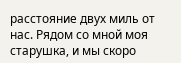расстояние двух миль от нас. Рядом со мной моя старушка, и мы скоро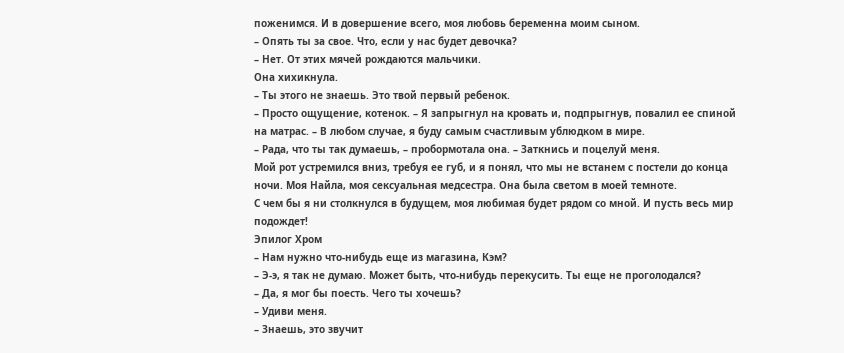поженимся. И в довершение всего, моя любовь беременна моим сыном.
– Опять ты за свое. Что, если у нас будет девочка?
– Нет. От этих мячей рождаются мальчики.
Она хихикнула.
– Ты этого не знаешь. Это твой первый ребенок.
– Просто ощущение, котенок. – Я запрыгнул на кровать и, подпрыгнув, повалил ее спиной на матрас. – В любом случае, я буду самым счастливым ублюдком в мире.
– Рада, что ты так думаешь, – пробормотала она. – Заткнись и поцелуй меня.
Мой рот устремился вниз, требуя ее губ, и я понял, что мы не встанем с постели до конца ночи. Моя Найла, моя сексуальная медсестра. Она была светом в моей темноте.
С чем бы я ни столкнулся в будущем, моя любимая будет рядом со мной. И пусть весь мир подождет!
Эпилог Хром
– Нам нужно что-нибудь еще из магазина, Кэм?
– Э-э, я так не думаю. Может быть, что-нибудь перекусить. Ты еще не проголодался?
– Да, я мог бы поесть. Чего ты хочешь?
– Удиви меня.
– Знаешь, это звучит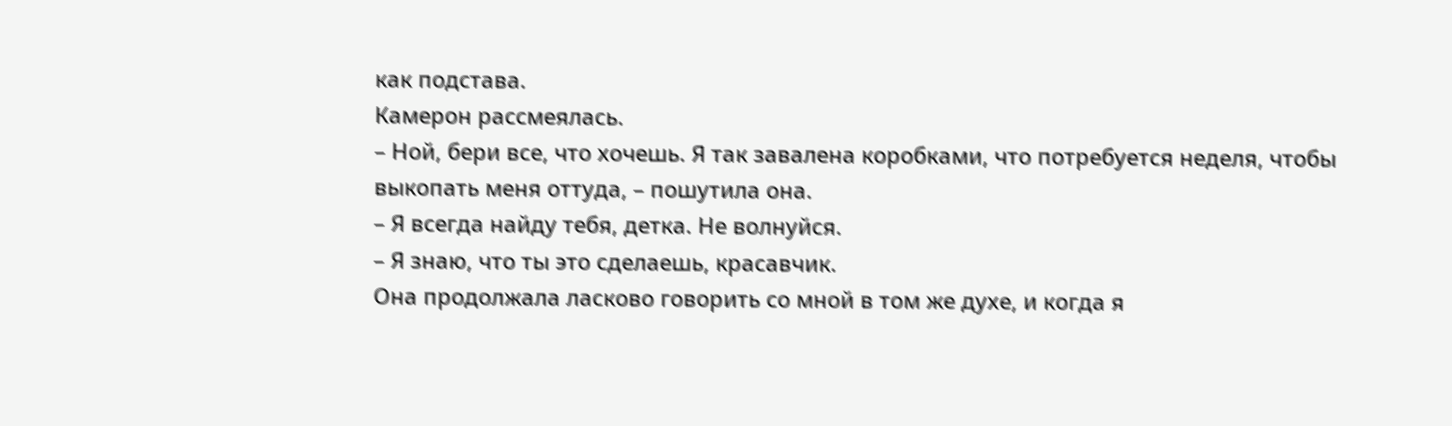как подстава.
Камерон рассмеялась.
– Ной, бери все, что хочешь. Я так завалена коробками, что потребуется неделя, чтобы выкопать меня оттуда, – пошутила она.
– Я всегда найду тебя, детка. Не волнуйся.
– Я знаю, что ты это сделаешь, красавчик.
Она продолжала ласково говорить со мной в том же духе, и когда я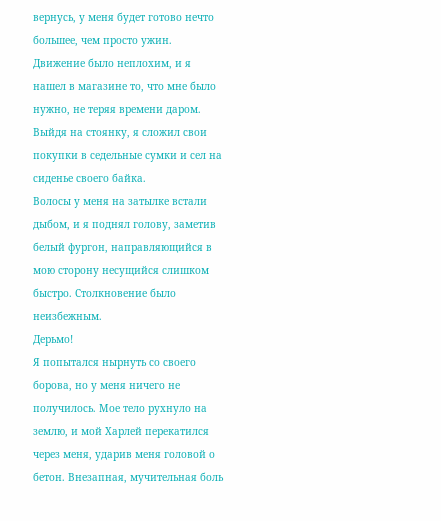вернусь, у меня будет готово нечто большее, чем просто ужин.
Движение было неплохим, и я нашел в магазине то, что мне было нужно, не теряя времени даром. Выйдя на стоянку, я сложил свои покупки в седельные сумки и сел на сиденье своего байка.
Волосы у меня на затылке встали дыбом, и я поднял голову, заметив белый фургон, направляющийся в мою сторону несущийся слишком быстро. Столкновение было неизбежным.
Дерьмо!
Я попытался нырнуть со своего борова, но у меня ничего не получилось. Мое тело рухнуло на землю, и мой Харлей перекатился через меня, ударив меня головой о бетон. Внезапная, мучительная боль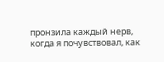пронзила каждый нерв, когда я почувствовал, как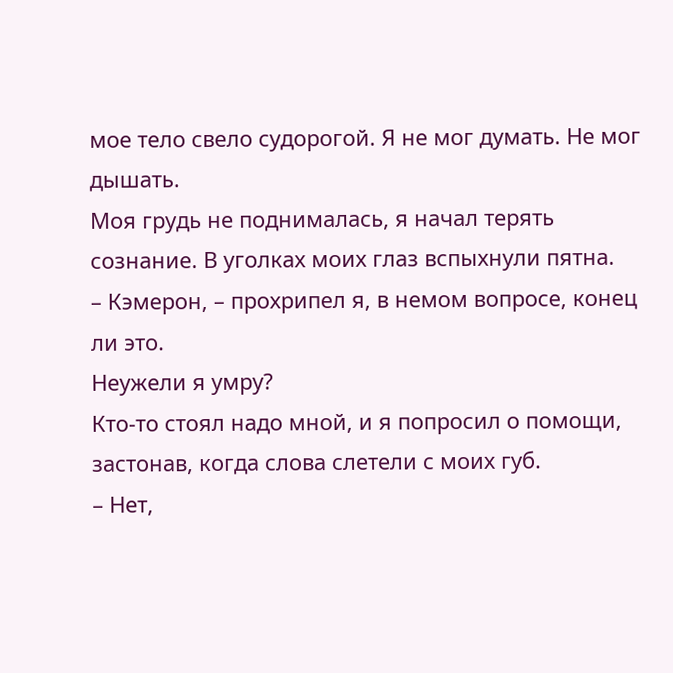мое тело свело судорогой. Я не мог думать. Не мог дышать.
Моя грудь не поднималась, я начал терять сознание. В уголках моих глаз вспыхнули пятна.
– Кэмерон, – прохрипел я, в немом вопросе, конец ли это.
Неужели я умру?
Кто-то стоял надо мной, и я попросил о помощи, застонав, когда слова слетели с моих губ.
– Нет,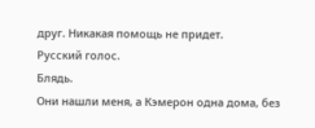друг. Никакая помощь не придет.
Русский голос.
Блядь.
Они нашли меня, а Кэмерон одна дома, без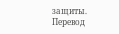защиты.
Перевод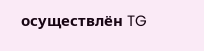осуществлён TG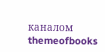каналом themeofbooks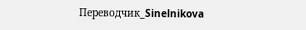Переводчик_Sinelnikova